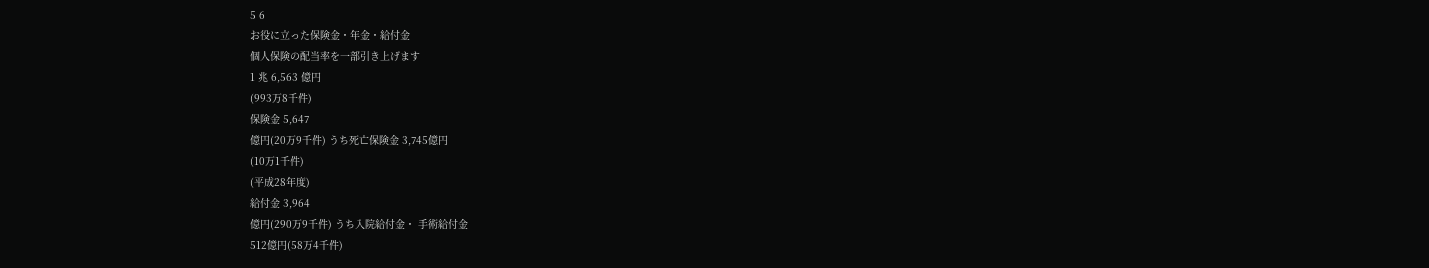5 6
お役に立った保険金・年金・給付金
個人保険の配当率を一部引き上げます
1 兆 6,563 億円
(993万8千件)
保険金 5,647
億円(20万9千件) うち死亡保険金 3,745億円
(10万1千件)
(平成28年度)
給付金 3,964
億円(290万9千件) うち入院給付金・ 手術給付金
512億円(58万4千件)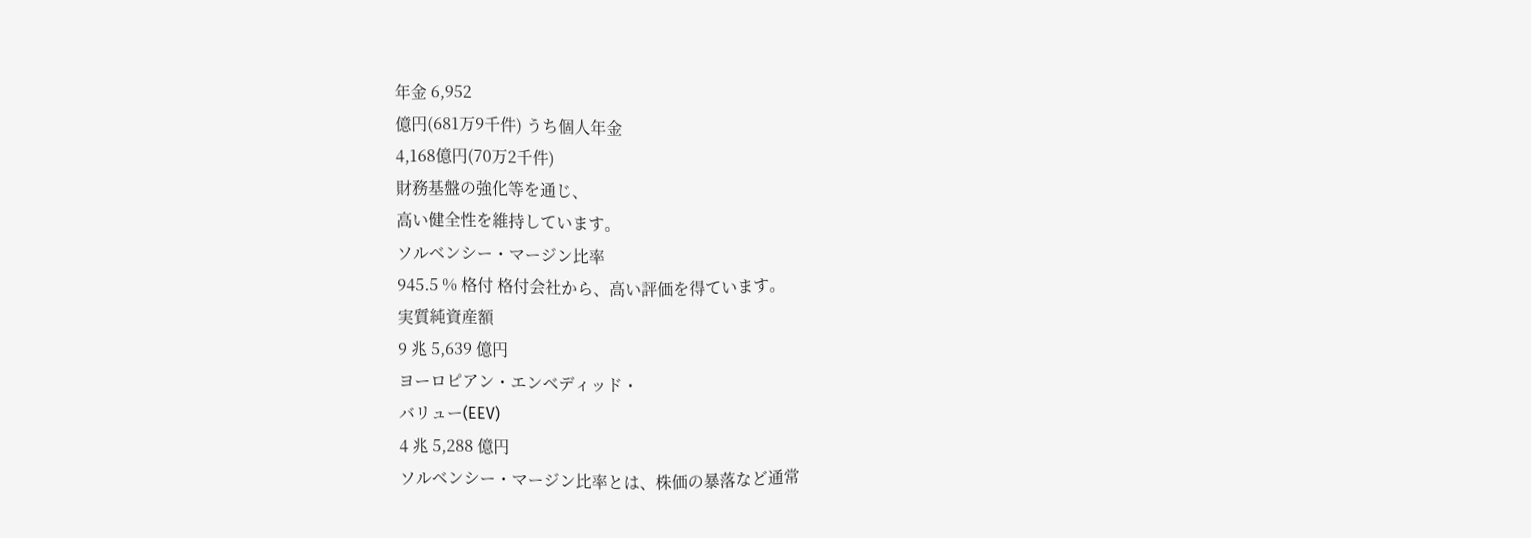年金 6,952
億円(681万9千件) うち個人年金
4,168億円(70万2千件)
財務基盤の強化等を通じ、
高い健全性を維持しています。
ソルベンシー・マージン比率
945.5 % 格付 格付会社から、高い評価を得ています。
実質純資産額
9 兆 5,639 億円
ヨーロピアン・エンベディッド・
バリュー(EEV)
4 兆 5,288 億円
ソルベンシー・マージン比率とは、株価の暴落など通常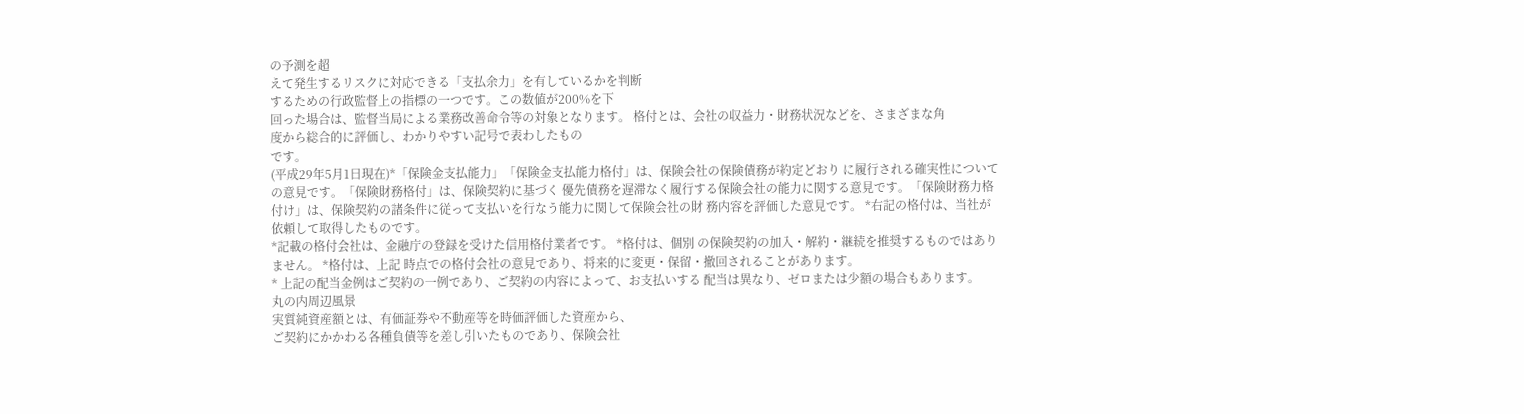の予測を超
えて発生するリスクに対応できる「支払余力」を有しているかを判断
するための行政監督上の指標の一つです。この数値が200%を下
回った場合は、監督当局による業務改善命令等の対象となります。 格付とは、会社の収益力・財務状況などを、さまざまな角
度から総合的に評価し、わかりやすい記号で表わしたもの
です。
(平成29年5月1日現在)*「保険金支払能力」「保険金支払能力格付」は、保険会社の保険債務が約定どおり に履行される確実性についての意見です。「保険財務格付」は、保険契約に基づく 優先債務を遅滞なく履行する保険会社の能力に関する意見です。「保険財務力格 付け」は、保険契約の諸条件に従って支払いを行なう能力に関して保険会社の財 務内容を評価した意見です。 *右記の格付は、当社が依頼して取得したものです。
*記載の格付会社は、金融庁の登録を受けた信用格付業者です。 *格付は、個別 の保険契約の加入・解約・継続を推奨するものではありません。 *格付は、上記 時点での格付会社の意見であり、将来的に変更・保留・撤回されることがあります。
* 上記の配当金例はご契約の一例であり、ご契約の内容によって、お支払いする 配当は異なり、ゼロまたは少額の場合もあります。
丸の内周辺風景
実質純資産額とは、有価証券や不動産等を時価評価した資産から、
ご契約にかかわる各種負債等を差し引いたものであり、保険会社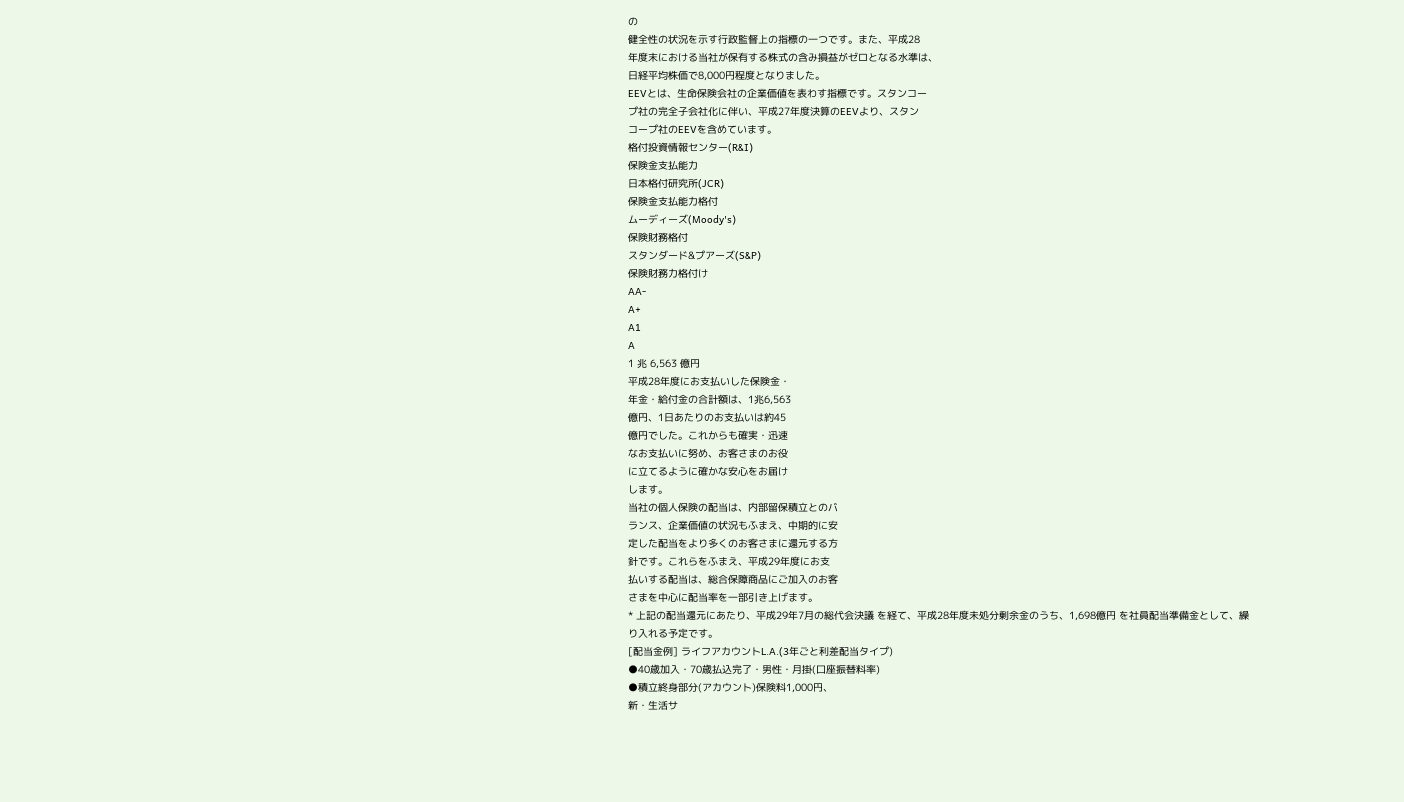の
健全性の状況を示す行政監督上の指標の一つです。また、平成28
年度末における当社が保有する株式の含み損益がゼロとなる水準は、
日経平均株価で8,000円程度となりました。
EEVとは、生命保険会社の企業価値を表わす指標です。スタンコー
プ社の完全子会社化に伴い、平成27年度決算のEEVより、スタン
コープ社のEEVを含めています。
格付投資情報センター(R&I)
保険金支払能力
日本格付研究所(JCR)
保険金支払能力格付
ムーディーズ(Moody's)
保険財務格付
スタンダード&プアーズ(S&P)
保険財務力格付け
AA-
A+
A1
A
1 兆 6,563 億円
平成28年度にお支払いした保険金・
年金・給付金の合計額は、1兆6,563
億円、1日あたりのお支払いは約45
億円でした。これからも確実・迅速
なお支払いに努め、お客さまのお役
に立てるように確かな安心をお届け
します。
当社の個人保険の配当は、内部留保積立とのバ
ランス、企業価値の状況もふまえ、中期的に安
定した配当をより多くのお客さまに還元する方
針です。これらをふまえ、平成29年度にお支
払いする配当は、総合保障商品にご加入のお客
さまを中心に配当率を一部引き上げます。
* 上記の配当還元にあたり、平成29年7月の総代会決議 を経て、平成28年度未処分剰余金のうち、1,698億円 を社員配当準備金として、繰り入れる予定です。
[配当金例] ライフアカウントL.A.(3年ごと利差配当タイプ)
●40歳加入・70歳払込完了・男性・月掛(口座振替料率)
●積立終身部分(アカウント)保険料1,000円、
新・生活サ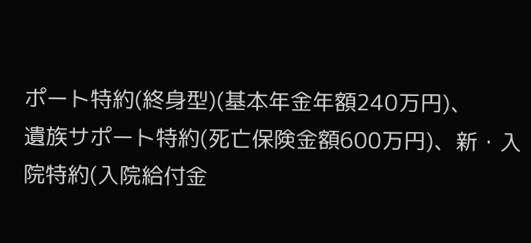ポート特約(終身型)(基本年金年額240万円)、
遺族サポート特約(死亡保険金額600万円)、新・入院特約(入院給付金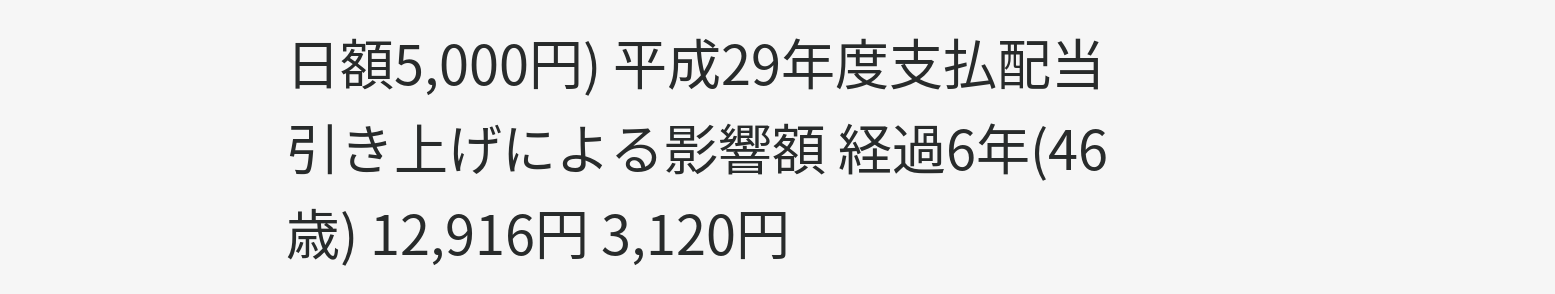日額5,000円) 平成29年度支払配当
引き上げによる影響額 経過6年(46歳) 12,916円 3,120円